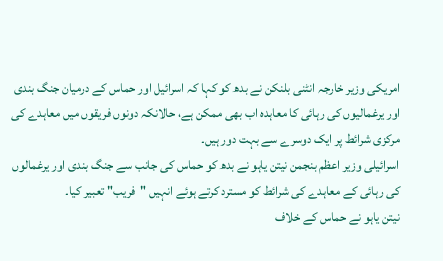امریکی وزیر خارجہ انٹنی بلنکن نے بدھ کو کہا کہ اسرائیل اور حماس کے درمیان جنگ بندی اور یرغمالیوں کی رہائی کا معاہدہ اب بھی ممکن ہے، حالانکہ دونوں فریقوں میں معاہدے کی مرکزی شرائط پر ایک دوسرے سے بہت دور ہیں۔
اسرائیلی وزیر اعظم بنجمن نیتن یاہو نے بدھ کو حماس کی جانب سے جنگ بندی اور یرغمالوں کی رہائی کے معاہدے کی شرائط کو مسترد کرتے ہوئے انہیں "فریب" تعبیر کیا۔
نیتن یاہو نے حماس کے خلاف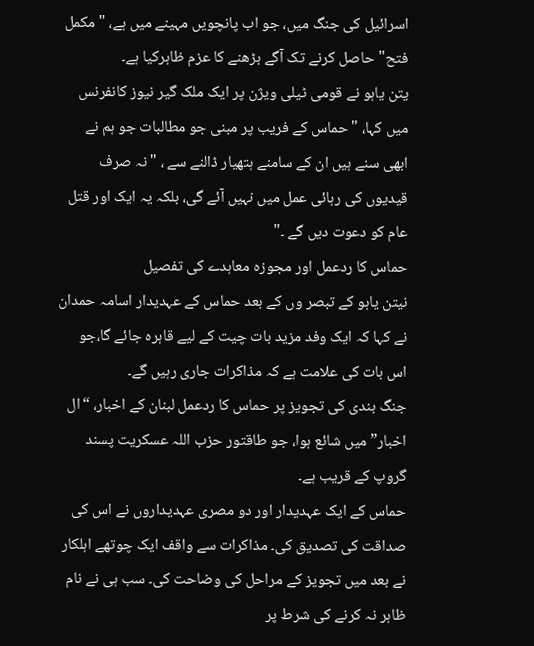اسرائیل کی جنگ میں، جو اب پانچویں مہینے میں ہے، "مکمل فتح" حاصل کرنے تک آگے بڑھنے کا عزم ظاہرکیا ہے۔
یتن یاہو نے قومی ٹیلی ویژن پر ایک ملک گیر نیوز کانفرنس میں کہا، "حماس کے فریب پر مبنی جو مطالبات جو ہم نے ابھی سنے ہیں ان کے سامنے ہتھیار ڈالنے سے ، "نہ صرف قیدیوں کی رہائی عمل میں نہیں آئے گی، بلکہ یہ ایک اور قتل عام کو دعوت دیں گے ۔"
حماس کا ردعمل اور مجوزہ معاہدے کی تفصیل
نیتن یاہو کے تبصر وں کے بعد حماس کے عہدیدار اسامہ حمدان نے کہا کہ ایک وفد مزید بات چیت کے لیے قاہرہ جائے گا،جو اس بات کی علامت ہے کہ مذاکرات جاری رہیں گے۔
جنگ بندی کی تجویز پر حماس کا ردعمل لبنان کے اخبار، “ال اخبار” میں شائع ہوا، جو طاقتور حزب اللہ عسکریت پسند گروپ کے قریب ہے۔
حماس کے ایک عہدیدار اور دو مصری عہدیداروں نے اس کی صداقت کی تصدیق کی۔ مذاکرات سے واقف ایک چوتھے اہلکار نے بعد میں تجویز کے مراحل کی وضاحت کی۔ سب ہی نے نام ظاہر نہ کرنے کی شرط پر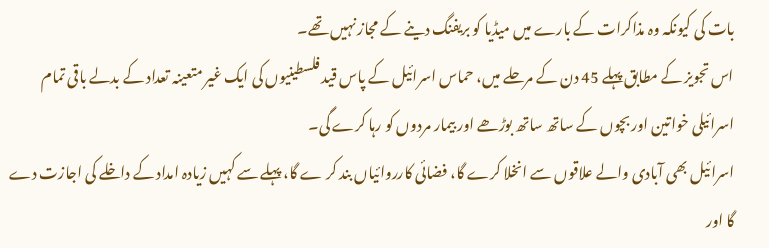بات کی کیونکہ وہ مذاکرات کے بارے میں میڈیا کو بریفنگ دینے کے مجاز نہیں تھے۔
اس تجویز کے مطابق پہلے 45 دن کے مرحلے میں، حماس اسرائیل کے پاس قید فلسطینیوں کی ایک غیر متعینہ تعداد کے بدلے باقی تمام اسرائیلی خواتین اور بچوں کے ساتھ ساتھ بوڑھے اور بیمار مردوں کو رہا کرے گی۔
اسرائیل بھی آبادی والے علاقوں سے انخلا کرے گا، فضائی کارروائیاں بند کر ے گا، پہلے سے کہیں زیادہ امداد کے داخلے کی اجازت دے گا اور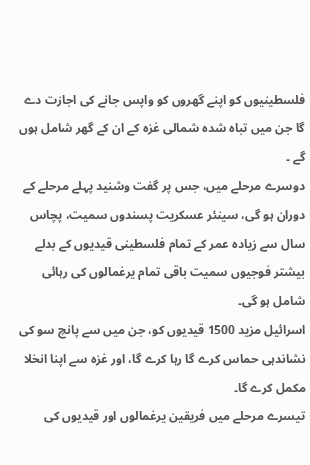فلسطینیوں کو اپنے گھروں کو واپس جانے کی اجازت دے گا جن میں تباہ شدہ شمالی غزہ کے ان کے گھر شامل ہوں گے ۔
دوسرے مرحلے میں، جس پر گفت وشنید پہلے مرحلے کے دوران ہو گی، سینئر عسکریت پسندوں سمیت، پچاس سال سے زیادہ عمر کے تمام فلسطینی قیدیوں کے بدلے بیشتر فوجیوں سمیت باقی تمام یرغمالوں کی رہائی شامل ہو گی۔
اسرائیل مزید 1500 قیدیوں کو، جن میں سے پانچ سو کی نشاندہی حماس کرے گا رہا کرے گا، اور غزہ سے اپنا انخلا مکمل کرے گا۔
تیسرے مرحلے میں فریقین یرغمالوں اور قیدیوں کی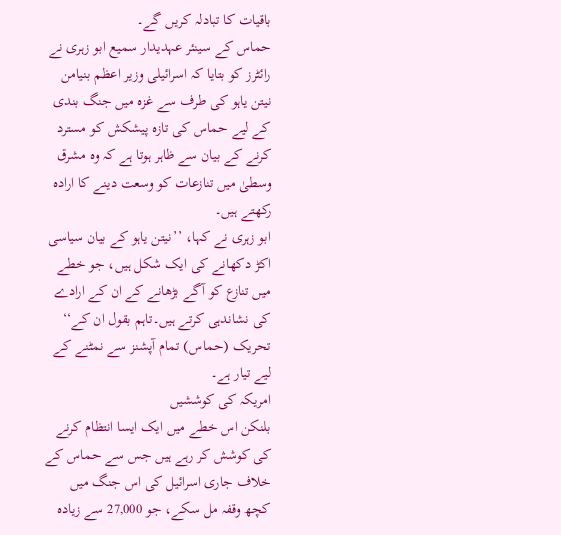باقیات کا تبادلہ کریں گے۔
حماس کے سینئر عہدیدار سمیع ابو زہری نے رائٹرز کو بتایا کہ اسرائیلی وزیر اعظم بنیامن نیتن یاہو کی طرف سے غزہ میں جنگ بندی کے لیے حماس کی تازہ پیشکش کو مسترد کرنے کے بیان سے ظاہر ہوتا ہے کہ وہ مشرق وسطیٰ میں تنازعات کو وسعت دینے کا ارادہ رکھتے ہیں۔
ابو زہری نے کہا، ’’نیتن یاہو کے بیان سیاسی اکڑ دکھانے کی ایک شکل ہیں، جو خطے میں تنازع کو آگے بڑھانے کے ان کے ارادے کی نشاندہی کرتے ہیں۔تاہم بقول ان کے‘‘ تحریک (حماس) تمام آپشنز سے نمٹنے کے لیے تیار ہے۔
امریکہ کی کوششیں
بلنکن اس خطے میں ایک ایسا انتظام کرنے کی کوشش کر رہے ہیں جس سے حماس کے خلاف جاری اسرائیل کی اس جنگ میں کچھ وقفہ مل سکے، جو 27,000 سے زیادہ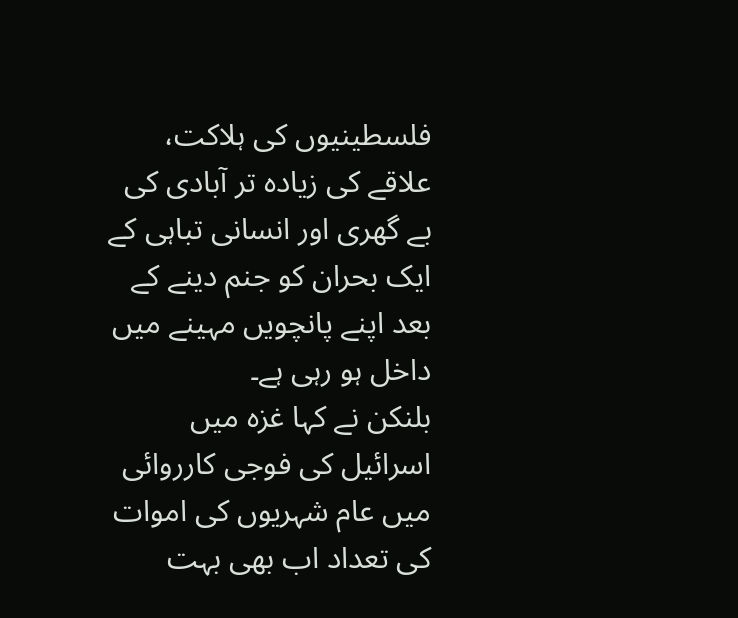فلسطینیوں کی ہلاکت، علاقے کی زیادہ تر آبادی کی بے گھری اور انسانی تباہی کے ایک بحران کو جنم دینے کے بعد اپنے پانچویں مہینے میں داخل ہو رہی ہے۔
بلنکن نے کہا غزہ میں اسرائیل کی فوجی کارروائی میں عام شہریوں کی اموات کی تعداد اب بھی بہت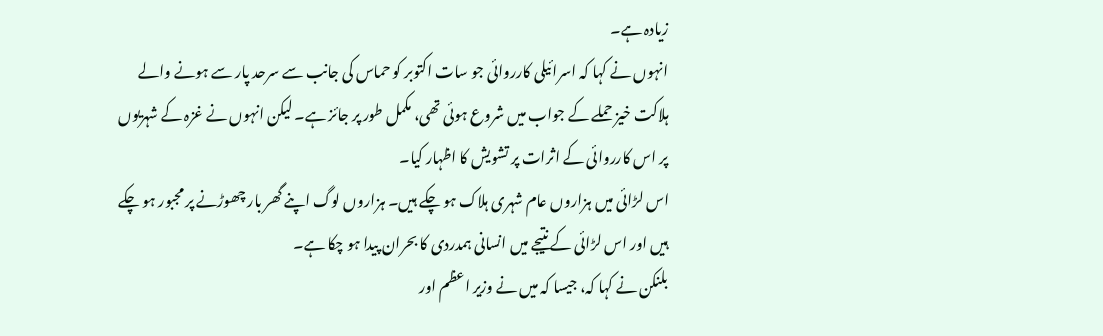زیادہ ہے۔
انہوں نے کہا کہ اسرائیلی کارروائی جو سات اکتوبر کو حماس کی جانب سے سرحد پار سے ہونے والے ہلاکت خیز حملے کے جواب میں شروع ہوئی تھی، مکمل طور پر جائز ہے۔ لیکن انہوں نے غزہ کے شہریوں پر اس کارروائی کے اثرات پر تشویش کا اظہار کیا۔
اس لڑائی میں ہزاروں عام شہری ہلاک ہو چکے ہیں۔ ہزاروں لوگ اپنے گھر بار چھوڑنے پر مجبور ہو چکے ہیں اور اس لڑائی کے نتیجے میں انسانی ہمدردی کا بحران پیدا ہو چکا ہے۔
بلنکن نے کہا کہ، جیسا کہ میں نے وزیر اعظم اور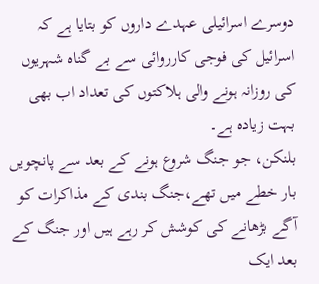دوسرے اسرائیلی عہدے داروں کو بتایا ہے کہ اسرائیل کی فوجی کارروائی سے بے گناہ شہریوں کی روزانہ ہونے والی ہلاکتوں کی تعداد اب بھی بہت زیادہ ہے۔
بلنکن، جو جنگ شروع ہونے کے بعد سے پانچویں بار خطے میں تھے،جنگ بندی کے مذاکرات کو آگے بڑھانے کی کوشش کر رہے ہیں اور جنگ کے بعد ایک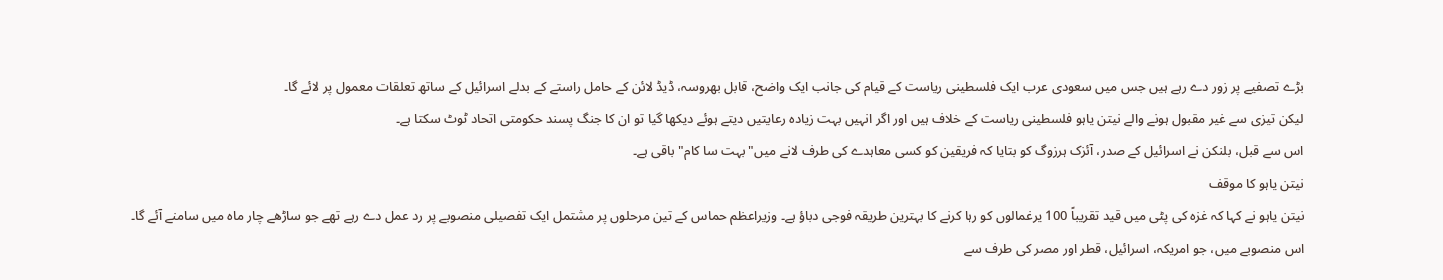بڑے تصفیے پر زور دے رہے ہیں جس میں سعودی عرب ایک فلسطینی ریاست کے قیام کی جانب ایک واضح، قابل بھروسہ، ڈیڈ لائن کے حامل راستے کے بدلے اسرائیل کے ساتھ تعلقات معمول پر لائے گا۔
لیکن تیزی سے غیر مقبول ہونے والے نیتن یاہو فلسطینی ریاست کے خلاف ہیں اور اگر انہیں بہت زیادہ رعایتیں دیتے ہوئے دیکھا گیا تو ان کا جنگ پسند حکومتی اتحاد ٹوٹ سکتا ہے۔
اس سے قبل، بلنکن نے اسرائیل کے صدر، آئزک ہرزوگ کو بتایا کہ فریقین کو کسی معاہدے کی طرف لانے میں"بہت سا کام" باقی ہے۔
نیتن یاہو کا موقف
نیتن یاہو نے کہا کہ غزہ کی پٹی میں قید تقریباً 100 یرغمالوں کو رہا کرنے کا بہترین طریقہ فوجی دباؤ ہے۔ وزیراعظم حماس کے تین مرحلوں پر مشتمل ایک تفصیلی منصوبے پر رد عمل دے رہے تھے جو ساڑھے چار ماہ میں سامنے آئے گا۔
اس منصوبے میں، جو امریکہ، اسرائیل، قطر اور مصر کی طرف سے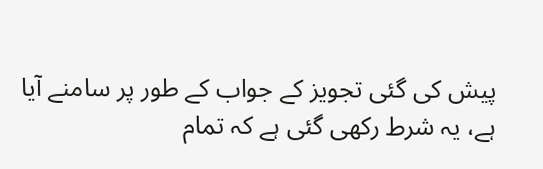پیش کی گئی تجویز کے جواب کے طور پر سامنے آیا ہے، یہ شرط رکھی گئی ہے کہ تمام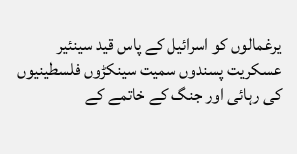یرغمالوں کو اسرائیل کے پاس قید سینئیر عسکریت پسندوں سمیت سینکڑوں فلسطینیوں کی رہائی اور جنگ کے خاتمے کے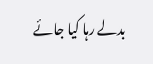بدلے رہا کیا جائے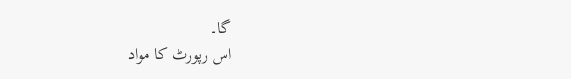گا۔
اس رپورٹ کا مواد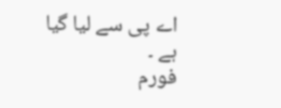اے پی سے لیا گیا ہے ۔
فورم